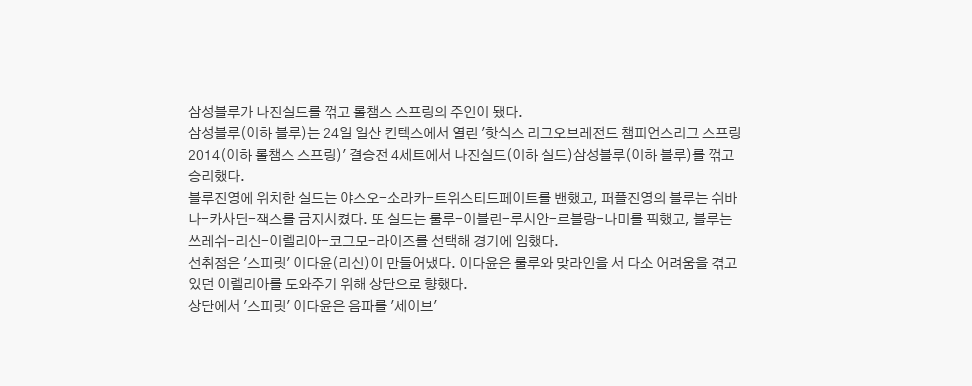삼성블루가 나진실드를 꺾고 롤챔스 스프링의 주인이 됐다.
삼성블루(이하 블루)는 24일 일산 킨텍스에서 열린 '핫식스 리그오브레전드 챔피언스리그 스프링 2014(이하 롤챔스 스프링)' 결승전 4세트에서 나진실드(이하 실드)삼성블루(이하 블루)를 꺾고 승리했다.
블루진영에 위치한 실드는 야스오-소라카-트위스티드페이트를 밴했고, 퍼플진영의 블루는 쉬바나-카사딘-잭스를 금지시켰다. 또 실드는 룰루-이블린-루시안-르블랑-나미를 픽했고, 블루는 쓰레쉬-리신-이렐리아-코그모-라이즈를 선택해 경기에 임했다.
선취점은 '스피릿' 이다윤(리신)이 만들어냈다. 이다윤은 룰루와 맞라인을 서 다소 어려움을 겪고 있던 이렐리아를 도와주기 위해 상단으로 향했다.
상단에서 '스피릿' 이다윤은 음파를 '세이브'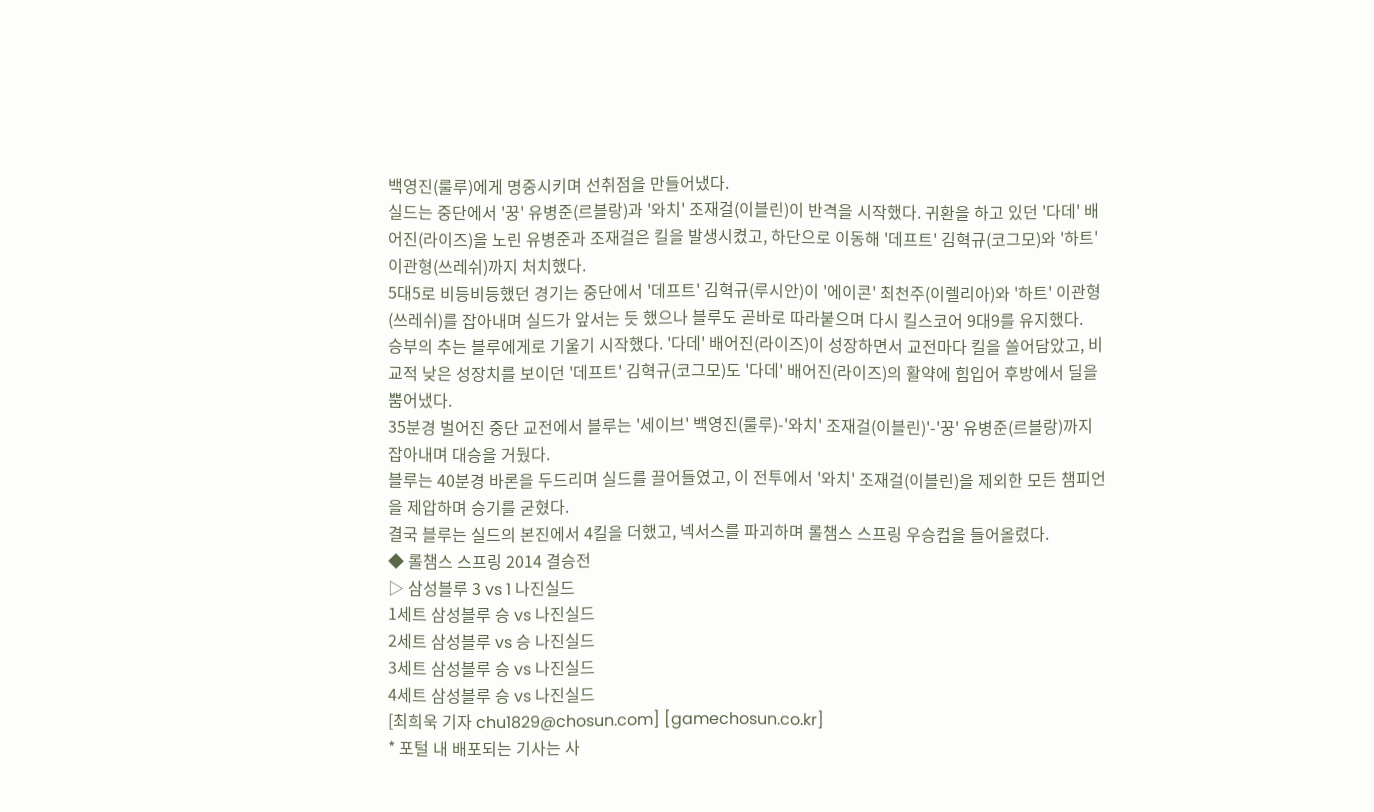백영진(룰루)에게 명중시키며 선취점을 만들어냈다.
실드는 중단에서 '꿍' 유병준(르블랑)과 '와치' 조재걸(이블린)이 반격을 시작했다. 귀환을 하고 있던 '다데' 배어진(라이즈)을 노린 유병준과 조재걸은 킬을 발생시켰고, 하단으로 이동해 '데프트' 김혁규(코그모)와 '하트' 이관형(쓰레쉬)까지 처치했다.
5대5로 비등비등했던 경기는 중단에서 '데프트' 김혁규(루시안)이 '에이콘' 최천주(이렐리아)와 '하트' 이관형(쓰레쉬)를 잡아내며 실드가 앞서는 듯 했으나 블루도 곧바로 따라붙으며 다시 킬스코어 9대9를 유지했다.
승부의 추는 블루에게로 기울기 시작했다. '다데' 배어진(라이즈)이 성장하면서 교전마다 킬을 쓸어담았고, 비교적 낮은 성장치를 보이던 '데프트' 김혁규(코그모)도 '다데' 배어진(라이즈)의 활약에 힘입어 후방에서 딜을 뿜어냈다.
35분경 벌어진 중단 교전에서 블루는 '세이브' 백영진(룰루)-'와치' 조재걸(이블린)'-'꿍' 유병준(르블랑)까지 잡아내며 대승을 거뒀다.
블루는 40분경 바론을 두드리며 실드를 끌어들였고, 이 전투에서 '와치' 조재걸(이블린)을 제외한 모든 챔피언을 제압하며 승기를 굳혔다.
결국 블루는 실드의 본진에서 4킬을 더했고, 넥서스를 파괴하며 롤챔스 스프링 우승컵을 들어올렸다.
◆ 롤챔스 스프링 2014 결승전
▷ 삼성블루 3 vs 1 나진실드
1세트 삼성블루 승 vs 나진실드
2세트 삼성블루 vs 승 나진실드
3세트 삼성블루 승 vs 나진실드
4세트 삼성블루 승 vs 나진실드
[최희욱 기자 chu1829@chosun.com] [gamechosun.co.kr]
* 포털 내 배포되는 기사는 사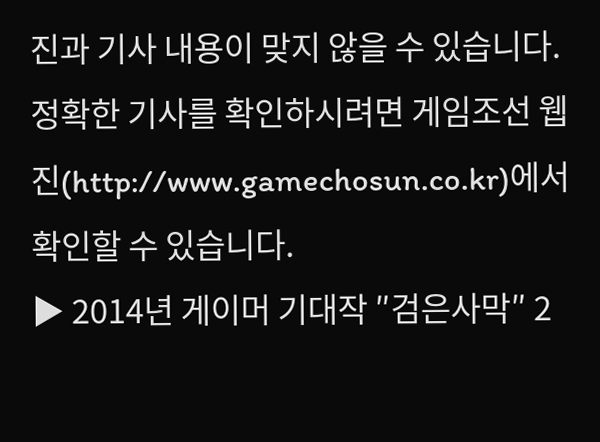진과 기사 내용이 맞지 않을 수 있습니다. 정확한 기사를 확인하시려면 게임조선 웹진(http://www.gamechosun.co.kr)에서 확인할 수 있습니다.
▶ 2014년 게이머 기대작 ″검은사막″ 2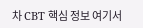차 CBT 핵심 정보 여기서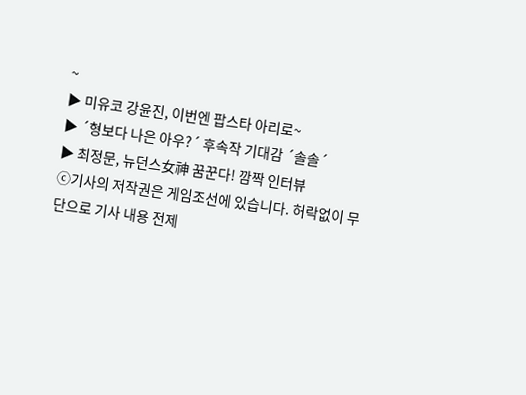~
▶ 미유코 강윤진, 이번엔 팝스타 아리로~
▶ ´형보다 나은 아우?´ 후속작 기대감 ´솔솔´
▶ 최정문, 뉴던스女神 꿈꾼다! 깜짝 인터뷰
ⓒ기사의 저작권은 게임조선에 있습니다. 허락없이 무단으로 기사 내용 전제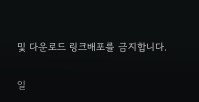및 다운로드 링크배포를 금지합니다.

일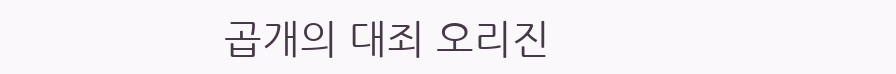곱개의 대죄 오리진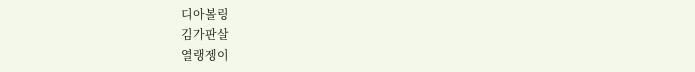디아볼링
김가판살
열랭젱이